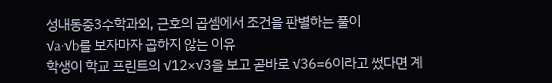성내동중3수학과외, 근호의 곱셈에서 조건을 판별하는 풀이
√a·√b를 보자마자 곱하지 않는 이유
학생이 학교 프린트의 √12×√3을 보고 곧바로 √36=6이라고 썼다면 계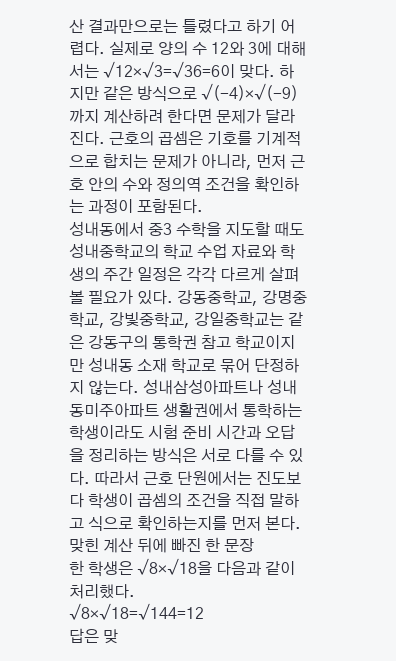산 결과만으로는 틀렸다고 하기 어렵다. 실제로 양의 수 12와 3에 대해서는 √12×√3=√36=6이 맞다. 하지만 같은 방식으로 √(-4)×√(-9)까지 계산하려 한다면 문제가 달라진다. 근호의 곱셈은 기호를 기계적으로 합치는 문제가 아니라, 먼저 근호 안의 수와 정의역 조건을 확인하는 과정이 포함된다.
성내동에서 중3 수학을 지도할 때도 성내중학교의 학교 수업 자료와 학생의 주간 일정은 각각 다르게 살펴볼 필요가 있다. 강동중학교, 강명중학교, 강빛중학교, 강일중학교는 같은 강동구의 통학권 참고 학교이지만 성내동 소재 학교로 묶어 단정하지 않는다. 성내삼성아파트나 성내동미주아파트 생활권에서 통학하는 학생이라도 시험 준비 시간과 오답을 정리하는 방식은 서로 다를 수 있다. 따라서 근호 단원에서는 진도보다 학생이 곱셈의 조건을 직접 말하고 식으로 확인하는지를 먼저 본다.
맞힌 계산 뒤에 빠진 한 문장
한 학생은 √8×√18을 다음과 같이 처리했다.
√8×√18=√144=12
답은 맞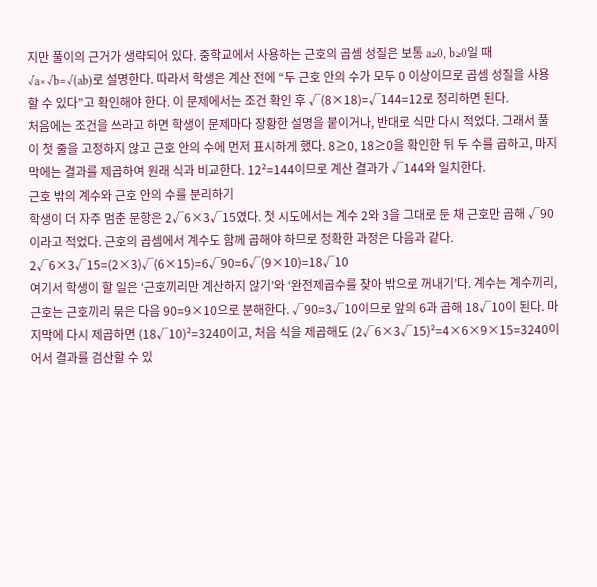지만 풀이의 근거가 생략되어 있다. 중학교에서 사용하는 근호의 곱셈 성질은 보통 a≥0, b≥0일 때 √a×√b=√(ab)로 설명한다. 따라서 학생은 계산 전에 “두 근호 안의 수가 모두 0 이상이므로 곱셈 성질을 사용할 수 있다”고 확인해야 한다. 이 문제에서는 조건 확인 후 √(8×18)=√144=12로 정리하면 된다.
처음에는 조건을 쓰라고 하면 학생이 문제마다 장황한 설명을 붙이거나, 반대로 식만 다시 적었다. 그래서 풀이 첫 줄을 고정하지 않고 근호 안의 수에 먼저 표시하게 했다. 8≥0, 18≥0을 확인한 뒤 두 수를 곱하고, 마지막에는 결과를 제곱하여 원래 식과 비교한다. 12²=144이므로 계산 결과가 √144와 일치한다.
근호 밖의 계수와 근호 안의 수를 분리하기
학생이 더 자주 멈춘 문항은 2√6×3√15였다. 첫 시도에서는 계수 2와 3을 그대로 둔 채 근호만 곱해 √90이라고 적었다. 근호의 곱셈에서 계수도 함께 곱해야 하므로 정확한 과정은 다음과 같다.
2√6×3√15=(2×3)√(6×15)=6√90=6√(9×10)=18√10
여기서 학생이 할 일은 ‘근호끼리만 계산하지 않기’와 ‘완전제곱수를 찾아 밖으로 꺼내기’다. 계수는 계수끼리, 근호는 근호끼리 묶은 다음 90=9×10으로 분해한다. √90=3√10이므로 앞의 6과 곱해 18√10이 된다. 마지막에 다시 제곱하면 (18√10)²=3240이고, 처음 식을 제곱해도 (2√6×3√15)²=4×6×9×15=3240이어서 결과를 검산할 수 있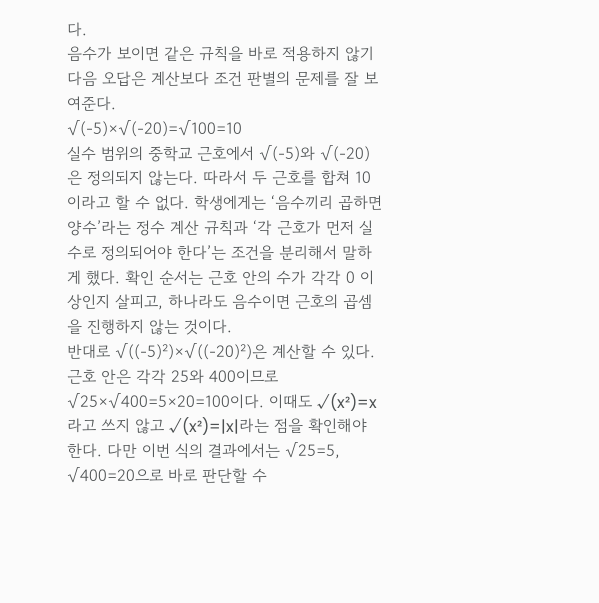다.
음수가 보이면 같은 규칙을 바로 적용하지 않기
다음 오답은 계산보다 조건 판별의 문제를 잘 보여준다.
√(-5)×√(-20)=√100=10
실수 범위의 중학교 근호에서 √(-5)와 √(-20)은 정의되지 않는다. 따라서 두 근호를 합쳐 10이라고 할 수 없다. 학생에게는 ‘음수끼리 곱하면 양수’라는 정수 계산 규칙과 ‘각 근호가 먼저 실수로 정의되어야 한다’는 조건을 분리해서 말하게 했다. 확인 순서는 근호 안의 수가 각각 0 이상인지 살피고, 하나라도 음수이면 근호의 곱셈을 진행하지 않는 것이다.
반대로 √((-5)²)×√((-20)²)은 계산할 수 있다. 근호 안은 각각 25와 400이므로 √25×√400=5×20=100이다. 이때도 √(x²)=x라고 쓰지 않고 √(x²)=|x|라는 점을 확인해야 한다. 다만 이번 식의 결과에서는 √25=5, √400=20으로 바로 판단할 수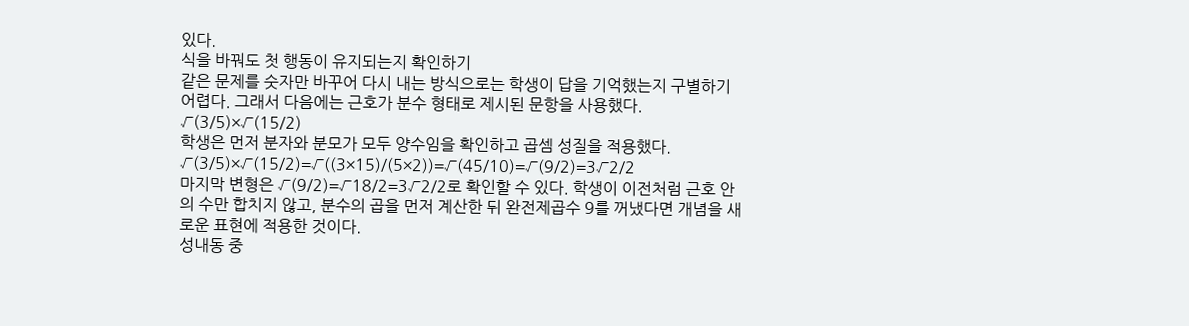있다.
식을 바꿔도 첫 행동이 유지되는지 확인하기
같은 문제를 숫자만 바꾸어 다시 내는 방식으로는 학생이 답을 기억했는지 구별하기 어렵다. 그래서 다음에는 근호가 분수 형태로 제시된 문항을 사용했다.
√(3/5)×√(15/2)
학생은 먼저 분자와 분모가 모두 양수임을 확인하고 곱셈 성질을 적용했다.
√(3/5)×√(15/2)=√((3×15)/(5×2))=√(45/10)=√(9/2)=3√2/2
마지막 변형은 √(9/2)=√18/2=3√2/2로 확인할 수 있다. 학생이 이전처럼 근호 안의 수만 합치지 않고, 분수의 곱을 먼저 계산한 뒤 완전제곱수 9를 꺼냈다면 개념을 새로운 표현에 적용한 것이다.
성내동 중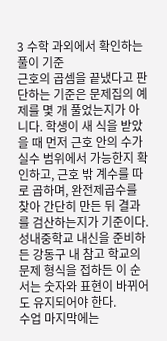3 수학 과외에서 확인하는 풀이 기준
근호의 곱셈을 끝냈다고 판단하는 기준은 문제집의 예제를 몇 개 풀었는지가 아니다. 학생이 새 식을 받았을 때 먼저 근호 안의 수가 실수 범위에서 가능한지 확인하고, 근호 밖 계수를 따로 곱하며, 완전제곱수를 찾아 간단히 만든 뒤 결과를 검산하는지가 기준이다. 성내중학교 내신을 준비하든 강동구 내 참고 학교의 문제 형식을 접하든 이 순서는 숫자와 표현이 바뀌어도 유지되어야 한다.
수업 마지막에는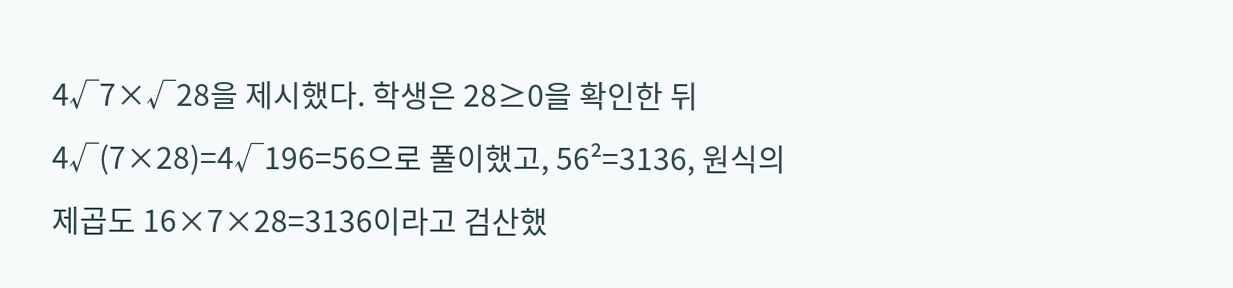4√7×√28을 제시했다. 학생은 28≥0을 확인한 뒤 4√(7×28)=4√196=56으로 풀이했고, 56²=3136, 원식의 제곱도 16×7×28=3136이라고 검산했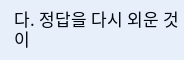다. 정답을 다시 외운 것이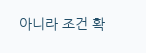아니라 조건 확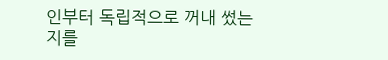인부터 독립적으로 꺼내 썼는지를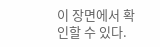이 장면에서 확인할 수 있다.